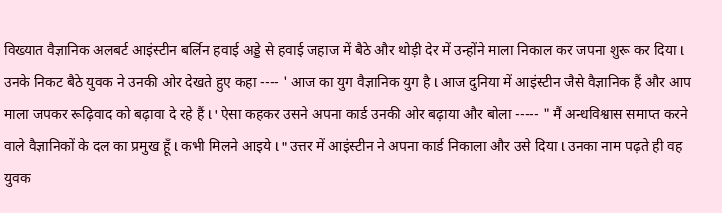विख्यात वैज्ञानिक अलबर्ट आइंस्टीन बर्लिन हवाई अड्डे से हवाई जहाज में बैठे और थोड़ी देर में उन्होंने माला निकाल कर जपना शुरू कर दिया l उनके निकट बैठे युवक ने उनकी ओर देखते हुए कहा ---- ' आज का युग वैज्ञानिक युग है l आज दुनिया में आइंस्टीन जैसे वैज्ञानिक हैं और आप माला जपकर रूढ़िवाद को बढ़ावा दे रहे हैं l ' ऐसा कहकर उसने अपना कार्ड उनकी ओर बढ़ाया और बोला ----- " मैं अन्धविश्वास समाप्त करने वाले वैज्ञानिकों के दल का प्रमुख हूँ l कभी मिलने आइये l " उत्तर में आइंस्टीन ने अपना कार्ड निकाला और उसे दिया l उनका नाम पढ़ते ही वह युवक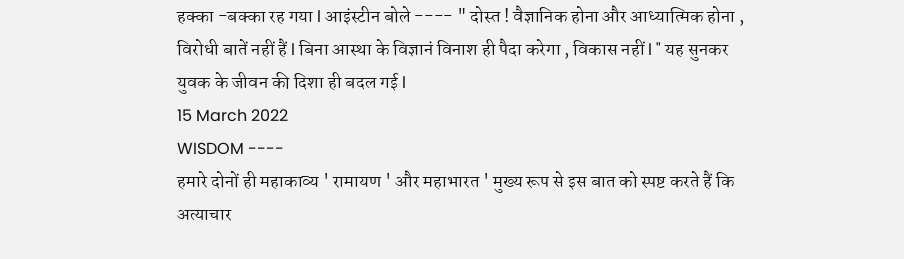हक्का -बक्का रह गया l आइंस्टीन बोले ---- " दोस्त ! वैज्ञानिक होना और आध्यात्मिक होना , विरोधी बातें नहीं हैं l बिना आस्था के विज्ञानं विनाश ही पैदा करेगा , विकास नहीं l " यह सुनकर युवक के जीवन की दिशा ही बदल गई l
15 March 2022
WISDOM ----
हमारे दोनों ही महाकाव्य ' रामायण ' और महाभारत ' मुख्य रूप से इस बात को स्पष्ट करते हैं कि अत्याचार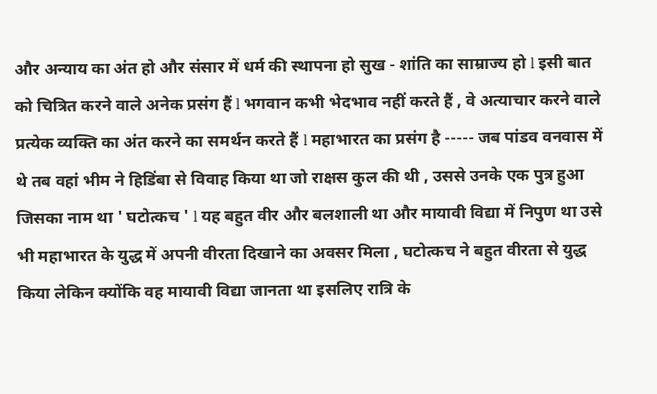और अन्याय का अंत हो और संसार में धर्म की स्थापना हो सुख - शांति का साम्राज्य हो l इसी बात को चित्रित करने वाले अनेक प्रसंग हैं l भगवान कभी भेदभाव नहीं करते हैं , वे अत्याचार करने वाले प्रत्येक व्यक्ति का अंत करने का समर्थन करते हैं l महाभारत का प्रसंग है ----- जब पांडव वनवास में थे तब वहां भीम ने हिडिंबा से विवाह किया था जो राक्षस कुल की थी , उससे उनके एक पुत्र हुआ जिसका नाम था ' घटोत्कच ' l यह बहुत वीर और बलशाली था और मायावी विद्या में निपुण था उसे भी महाभारत के युद्ध में अपनी वीरता दिखाने का अवसर मिला , घटोत्कच ने बहुत वीरता से युद्ध किया लेकिन क्योंकि वह मायावी विद्या जानता था इसलिए रात्रि के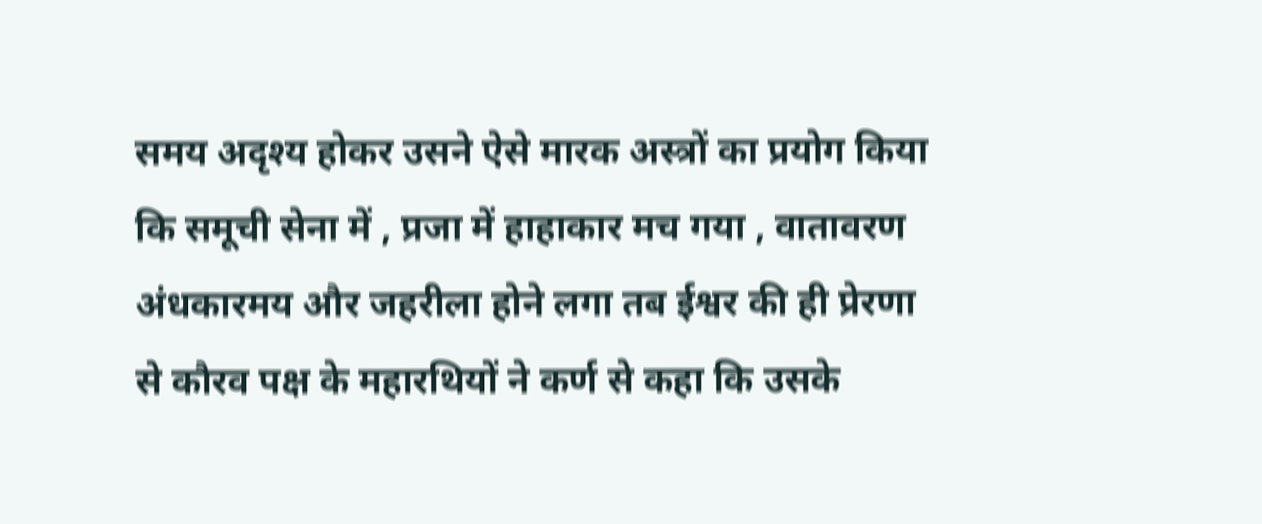समय अदृश्य होकर उसने ऐसे मारक अस्त्रों का प्रयोग किया कि समूची सेना में , प्रजा में हाहाकार मच गया , वातावरण अंधकारमय और जहरीला होने लगा तब ईश्वर की ही प्रेरणा से कौरव पक्ष के महारथियों ने कर्ण से कहा कि उसके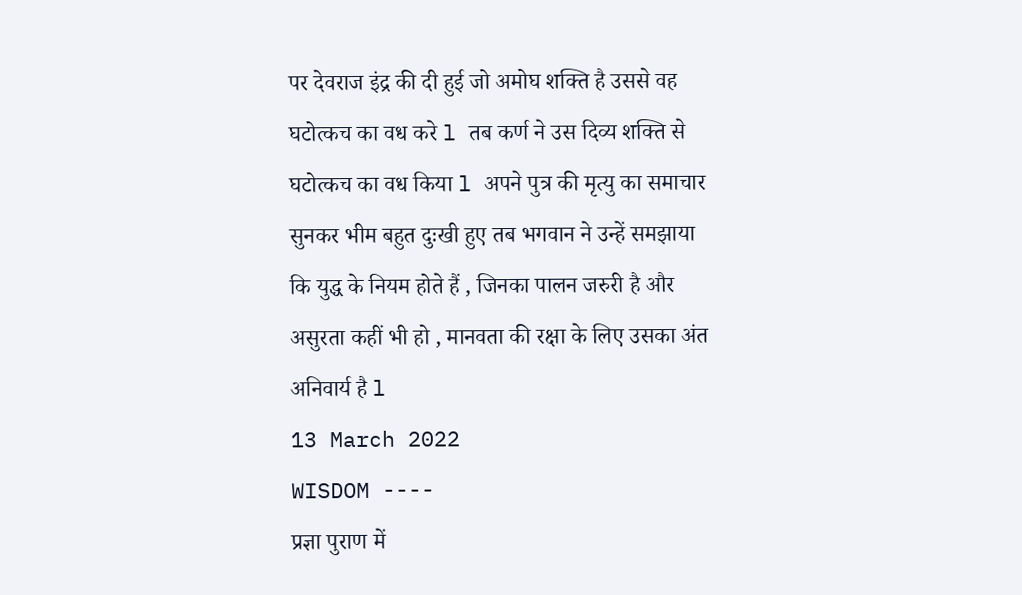पर देवराज इंद्र की दी हुई जो अमोघ शक्ति है उससे वह घटोत्कच का वध करे l तब कर्ण ने उस दिव्य शक्ति से घटोत्कच का वध किया l अपने पुत्र की मृत्यु का समाचार सुनकर भीम बहुत दुःखी हुए तब भगवान ने उन्हें समझाया कि युद्ध के नियम होते हैं , जिनका पालन जरुरी है और असुरता कहीं भी हो , मानवता की रक्षा के लिए उसका अंत अनिवार्य है l
13 March 2022
WISDOM ----
प्रज्ञा पुराण में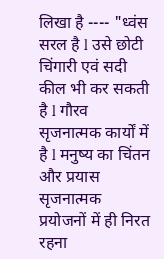लिखा है ---- "ध्वंस सरल है l उसे छोटी चिंगारी एवं सदी कील भी कर सकती है l गौरव सृजनात्मक कार्यों में है l मनुष्य का चिंतन और प्रयास सृजनात्मक प्रयोजनों में ही निरत रहना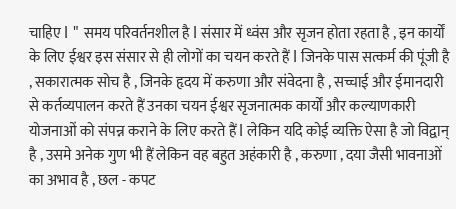चाहिए l " समय परिवर्तनशील है l संसार में ध्वंस और सृजन होता रहता है , इन कार्यों के लिए ईश्वर इस संसार से ही लोगों का चयन करते हैं l जिनके पास सत्कर्म की पूंजी है , सकारात्मक सोच है , जिनके हृदय में करुणा और संवेदना है , सच्चाई और ईमानदारी से कर्तव्यपालन करते हैं उनका चयन ईश्वर सृजनात्मक कार्यों और कल्याणकारी योजनाओं को संपन्न कराने के लिए करते हैं l लेकिन यदि कोई व्यक्ति ऐसा है जो विद्वान् है , उसमे अनेक गुण भी हैं लेकिन वह बहुत अहंकारी है , करुणा , दया जैसी भावनाओं का अभाव है , छल - कपट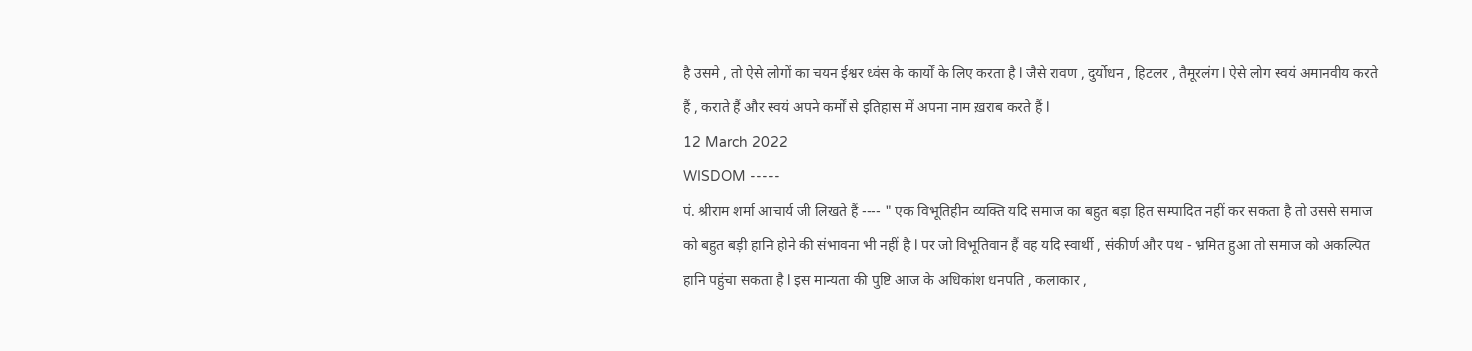है उसमे , तो ऐसे लोगों का चयन ईश्वर ध्वंस के कार्यों के लिए करता है l जैसे रावण , दुर्योधन , हिटलर , तैमूरलंग l ऐसे लोग स्वयं अमानवीय करते हैं , कराते हैं और स्वयं अपने कर्मों से इतिहास में अपना नाम ख़राब करते हैं l
12 March 2022
WISDOM -----
पं. श्रीराम शर्मा आचार्य जी लिखते हैं ---- " एक विभूतिहीन व्यक्ति यदि समाज का बहुत बड़ा हित सम्पादित नहीं कर सकता है तो उससे समाज को बहुत बड़ी हानि होने की संभावना भी नहीं है l पर जो विभूतिवान हैं वह यदि स्वार्थी , संकीर्ण और पथ - भ्रमित हुआ तो समाज को अकल्पित हानि पहुंचा सकता है l इस मान्यता की पुष्टि आज के अधिकांश धनपति , कलाकार ,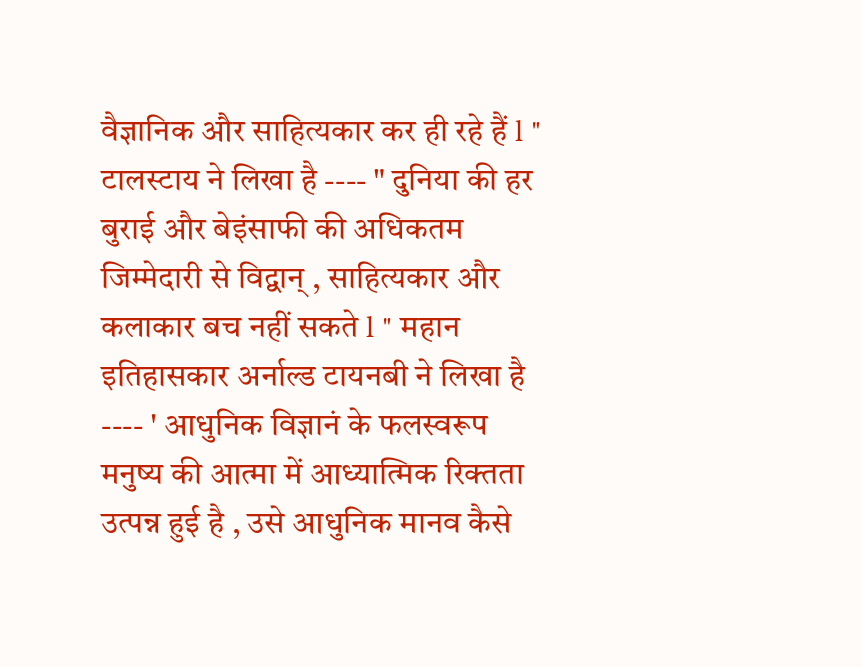वैज्ञानिक और साहित्यकार कर ही रहे हैं l " टालस्टाय ने लिखा है ---- " दुनिया की हर बुराई और बेइंसाफी की अधिकतम जिम्मेदारी से विद्वान् , साहित्यकार और कलाकार बच नहीं सकते l " महान इतिहासकार अर्नाल्ड टायनबी ने लिखा है ---- ' आधुनिक विज्ञानं के फलस्वरूप मनुष्य की आत्मा में आध्यात्मिक रिक्तता उत्पन्न हुई है , उसे आधुनिक मानव कैसे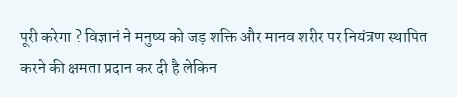पूरी करेगा ? विज्ञानं ने मनुष्य को जड़ शक्ति और मानव शरीर पर नियंत्रण स्थापित करने की क्षमता प्रदान कर दी है लेकिन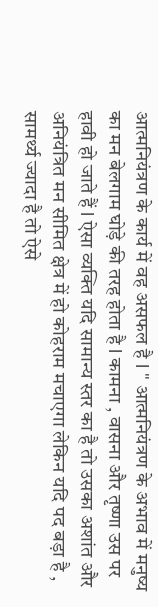आत्मनियंत्रण के कार्य में वह असफल है l " आत्मनियंत्रण के अभाव में मनुष्य का मन बेलगाम घोड़े की तरह होता है l कामना , वासना और तृष्णा उस पर हावी हो जाते हैं l ऐसा व्यक्ति यदि सामान्य स्तर का है तो उसका अशांत और अनियंत्रित मन सीमित क्षेत्र में हो कोहराम मचाएगा लेकिन यदि पद बड़ा है , सामर्थ्य ज्यादा है तो ऐसे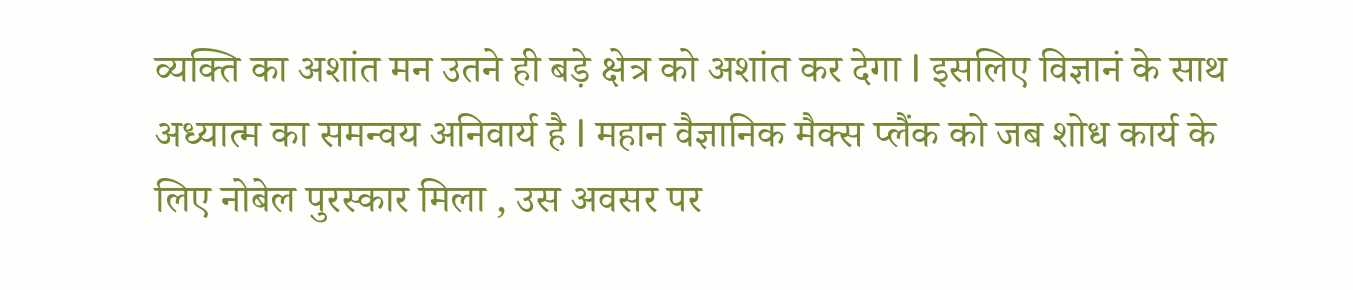व्यक्ति का अशांत मन उतने ही बड़े क्षेत्र को अशांत कर देगा l इसलिए विज्ञानं के साथ अध्यात्म का समन्वय अनिवार्य है l महान वैज्ञानिक मैक्स प्लैंक को जब शोध कार्य के लिए नोबेल पुरस्कार मिला , उस अवसर पर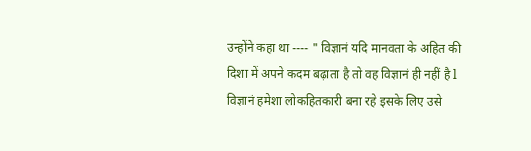उन्होंने कहा था ---- " विज्ञानं यदि मानवता के अहित की दिशा में अपने कदम बढ़ाता है तो वह विज्ञानं ही नहीं है l विज्ञानं हमेशा लोकहितकारी बना रहे इसके लिए उसे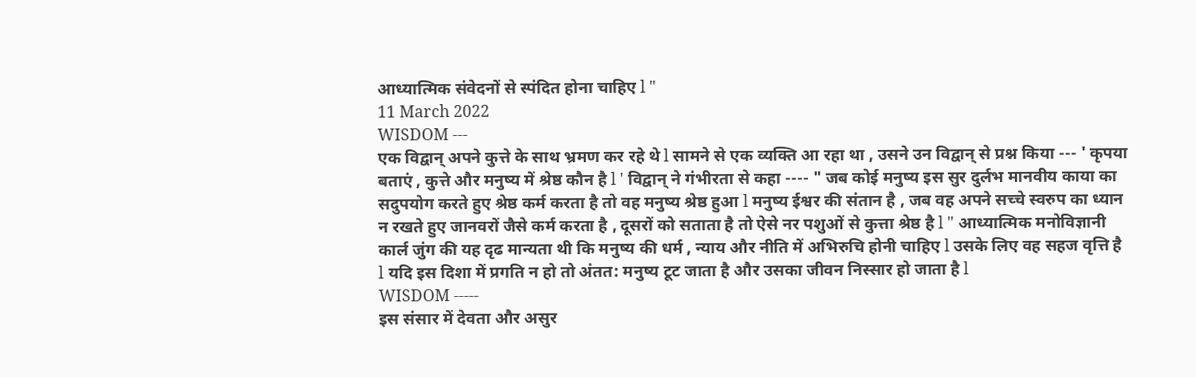आध्यात्मिक संवेदनों से स्पंदित होना चाहिए l "
11 March 2022
WISDOM ---
एक विद्वान् अपने कुत्ते के साथ भ्रमण कर रहे थे l सामने से एक व्यक्ति आ रहा था , उसने उन विद्वान् से प्रश्न किया --- ' कृपया बताएं , कुत्ते और मनुष्य में श्रेष्ठ कौन है l ' विद्वान् ने गंभीरता से कहा ---- " जब कोई मनुष्य इस सुर दुर्लभ मानवीय काया का सदुपयोग करते हुए श्रेष्ठ कर्म करता है तो वह मनुष्य श्रेष्ठ हुआ l मनुष्य ईश्वर की संतान है , जब वह अपने सच्चे स्वरुप का ध्यान न रखते हुए जानवरों जैसे कर्म करता है , दूसरों को सताता है तो ऐसे नर पशुओं से कुत्ता श्रेष्ठ है l " आध्यात्मिक मनोविज्ञानी कार्ल जुंग की यह दृढ मान्यता थी कि मनुष्य की धर्म , न्याय और नीति में अभिरुचि होनी चाहिए l उसके लिए वह सहज वृत्ति है l यदि इस दिशा में प्रगति न हो तो अंतत: मनुष्य टूट जाता है और उसका जीवन निस्सार हो जाता है l
WISDOM -----
इस संसार में देवता और असुर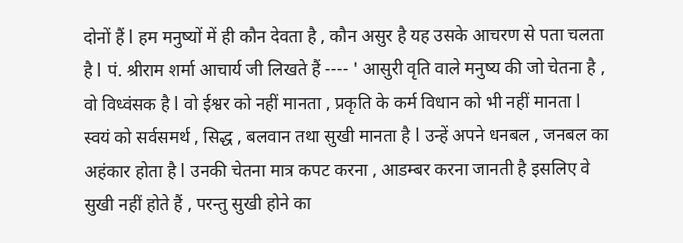दोनों हैं l हम मनुष्यों में ही कौन देवता है , कौन असुर है यह उसके आचरण से पता चलता है l पं. श्रीराम शर्मा आचार्य जी लिखते हैं ---- ' आसुरी वृति वाले मनुष्य की जो चेतना है , वो विध्वंसक है l वो ईश्वर को नहीं मानता , प्रकृति के कर्म विधान को भी नहीं मानता l स्वयं को सर्वसमर्थ , सिद्ध , बलवान तथा सुखी मानता है l उन्हें अपने धनबल , जनबल का अहंकार होता है l उनकी चेतना मात्र कपट करना , आडम्बर करना जानती है इसलिए वे सुखी नहीं होते हैं , परन्तु सुखी होने का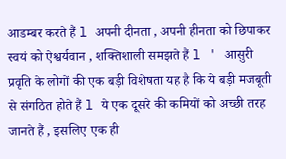आडम्बर करते हैं l अपनी दीनता , अपनी हीनता को छिपाकर स्वयं को ऐश्वर्यवान , शक्तिशाली समझते हैं l ' आसुरी प्रवृति के लोगों की एक बड़ी विशेषता यह है कि ये बड़ी मजबूती से संगठित होते हैं l ये एक दूसरे की कमियों को अच्छी तरह जानते हैं , इसलिए एक ही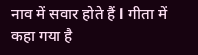नाव में सवार होते हैं l गीता में कहा गया है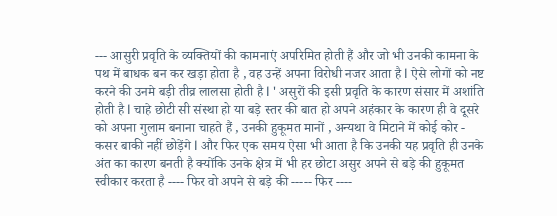--- आसुरी प्रवृति के व्यक्तियों की कामनाएं अपरिमित होती हैं और जो भी उनकी कामना के पथ में बाधक बन कर खड़ा होता है , वह उन्हें अपना विरोधी नजर आता है l ऐसे लोगों को नष्ट करने की उनमे बड़ी तीव्र लालसा होती है l ' असुरों की इसी प्रवृति के कारण संसार में अशांति होती है l चाहे छोटी सी संस्था हो या बड़े स्तर की बात हो अपने अहंकार के कारण ही वे दूसरे को अपना गुलाम बनाना चाहते हैं , उनकी हुकूमत मानों , अन्यथा वे मिटाने में कोई कोर - कसर बाकी नहीं छोड़ेंगे l और फिर एक समय ऐसा भी आता है कि उनकी यह प्रवृति ही उनके अंत का कारण बनती है क्योंकि उनके क्षेत्र में भी हर छोटा असुर अपने से बड़े की हुकूमत स्वीकार करता है ---- फिर वो अपने से बड़े की ----- फिर ----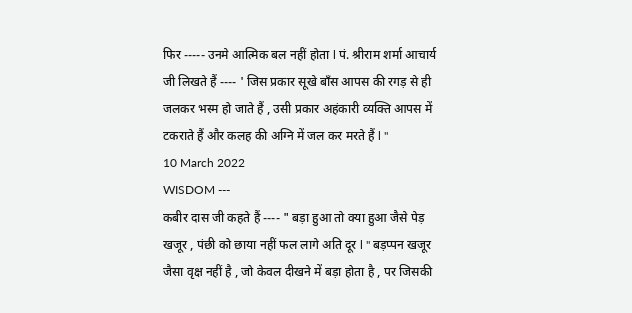फिर ----- उनमे आत्मिक बल नहीं होता l पं. श्रीराम शर्मा आचार्य जी लिखते हैं ---- ' जिस प्रकार सूखे बाँस आपस की रगड़ से ही जलकर भस्म हो जाते हैं , उसी प्रकार अहंकारी व्यक्ति आपस में टकराते हैं और कलह की अग्नि में जल कर मरते हैं l "
10 March 2022
WISDOM ---
कबीर दास जी कहते हैं ---- " बड़ा हुआ तो क्या हुआ जैसे पेड़ खजूर , पंछी को छाया नहीं फल लागे अति दूर l " बड़प्पन खजूर जैसा वृक्ष नहीं है , जो केवल दीखने में बड़ा होता है , पर जिसकी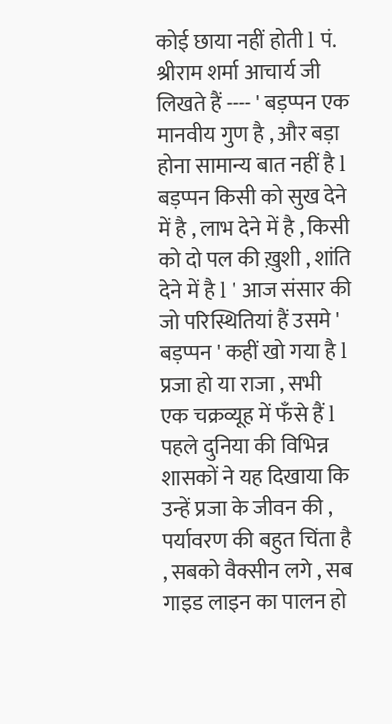कोई छाया नहीं होती l पं. श्रीराम शर्मा आचार्य जी लिखते हैं ---- ' बड़प्पन एक मानवीय गुण है , और बड़ा होना सामान्य बात नहीं है l बड़प्पन किसी को सुख देने में है , लाभ देने में है , किसी को दो पल की ख़ुशी , शांति देने में है l ' आज संसार की जो परिस्थितियां हैं उसमे ' बड़प्पन ' कहीं खो गया है l प्रजा हो या राजा , सभी एक चक्रव्यूह में फँसे हैं l पहले दुनिया की विभिन्न शासकों ने यह दिखाया कि उन्हें प्रजा के जीवन की , पर्यावरण की बहुत चिंता है , सबको वैक्सीन लगे , सब गाइड लाइन का पालन हो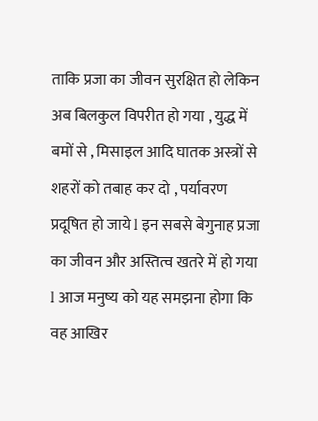ताकि प्रजा का जीवन सुरक्षित हो लेकिन अब बिलकुल विपरीत हो गया , युद्ध में बमों से , मिसाइल आदि घातक अस्त्रों से शहरों को तबाह कर दो , पर्यावरण प्रदूषित हो जाये l इन सबसे बेगुनाह प्रजा का जीवन और अस्तित्व खतरे में हो गया l आज मनुष्य को यह समझना होगा कि वह आखिर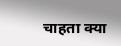चाहता क्या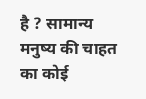है ? सामान्य मनुष्य की चाहत का कोई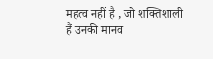महत्व नहीं है , जो शक्तिशाली हैं उनकी मानव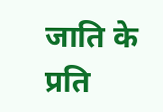जाति के प्रति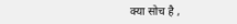क्या सोच है ,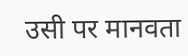उसी पर मानवता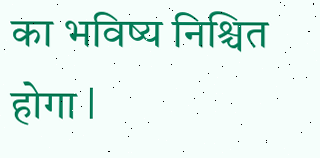का भविष्य निश्चित होगा l